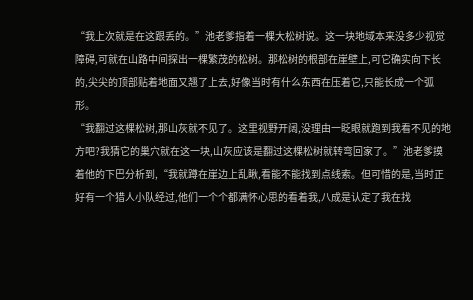“我上次就是在这跟丢的。”池老爹指着一棵大松树说。这一块地域本来没多少视觉障碍,可就在山路中间探出一棵繁茂的松树。那松树的根部在崖壁上,可它确实向下长的,尖尖的顶部贴着地面又翘了上去,好像当时有什么东西在压着它,只能长成一个弧形。
“我翻过这棵松树,那山灰就不见了。这里视野开阔,没理由一眨眼就跑到我看不见的地方吧?我猜它的巢穴就在这一块,山灰应该是翻过这棵松树就转弯回家了。”池老爹摸着他的下巴分析到,“我就蹲在崖边上乱瞅,看能不能找到点线索。但可惜的是,当时正好有一个猎人小队经过,他们一个个都满怀心思的看着我,八成是认定了我在找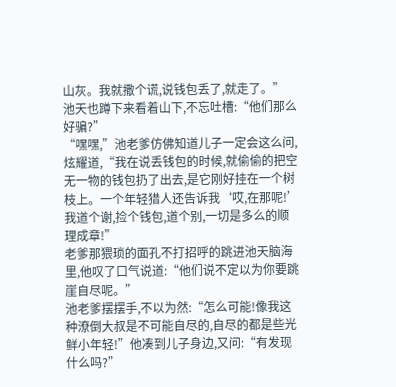山灰。我就撒个谎,说钱包丢了,就走了。”
池天也蹲下来看着山下,不忘吐槽:“他们那么好骗?”
“嘿嘿,”池老爹仿佛知道儿子一定会这么问,炫耀道,“我在说丢钱包的时候,就偷偷的把空无一物的钱包扔了出去,是它刚好挂在一个树枝上。一个年轻猎人还告诉我‘哎,在那呢!’我道个谢,捡个钱包,道个别,一切是多么的顺理成章!”
老爹那猥琐的面孔不打招呼的跳进池天脑海里,他叹了口气说道:“他们说不定以为你要跳崖自尽呢。”
池老爹摆摆手,不以为然:“怎么可能!像我这种潦倒大叔是不可能自尽的,自尽的都是些光鲜小年轻!”他凑到儿子身边,又问:“有发现什么吗?”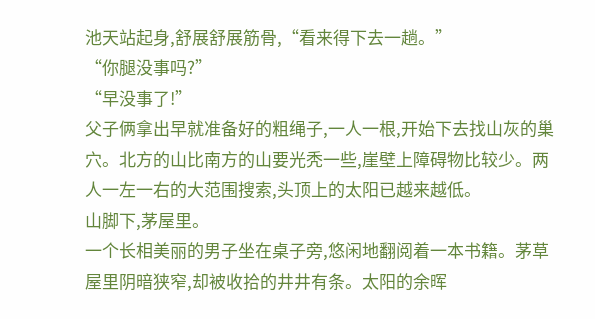池天站起身,舒展舒展筋骨,“看来得下去一趟。”
“你腿没事吗?”
“早没事了!”
父子俩拿出早就准备好的粗绳子,一人一根,开始下去找山灰的巢穴。北方的山比南方的山要光秃一些,崖壁上障碍物比较少。两人一左一右的大范围搜索,头顶上的太阳已越来越低。
山脚下,茅屋里。
一个长相美丽的男子坐在桌子旁,悠闲地翻阅着一本书籍。茅草屋里阴暗狭窄,却被收拾的井井有条。太阳的余晖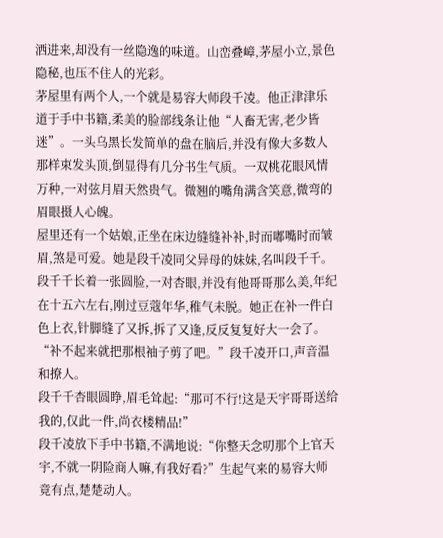洒进来,却没有一丝隐逸的味道。山峦叠嶂,茅屋小立,景色隐秘,也压不住人的光彩。
茅屋里有两个人,一个就是易容大师段千凌。他正津津乐道于手中书籍,柔美的脸部线条让他“人畜无害,老少皆迷”。一头乌黑长发简单的盘在脑后,并没有像大多数人那样束发头顶,倒显得有几分书生气质。一双桃花眼风情万种,一对弦月眉天然贵气。微翘的嘴角满含笑意,微弯的眉眼摄人心魄。
屋里还有一个姑娘,正坐在床边缝缝补补,时而嘟嘴时而皱眉,煞是可爱。她是段千凌同父异母的妹妹,名叫段千千。段千千长着一张圆脸,一对杏眼,并没有他哥哥那么美,年纪在十五六左右,刚过豆蔻年华,稚气未脱。她正在补一件白色上衣,针脚缝了又拆,拆了又逢,反反复复好大一会了。
“补不起来就把那根袖子剪了吧。”段千凌开口,声音温和撩人。
段千千杏眼圆睁,眉毛耸起:“那可不行!这是天宇哥哥送给我的,仅此一件,尚衣楼精品!”
段千凌放下手中书籍,不满地说:“你整天念叨那个上官天宇,不就一阴险商人嘛,有我好看?”生起气来的易容大师竟有点,楚楚动人。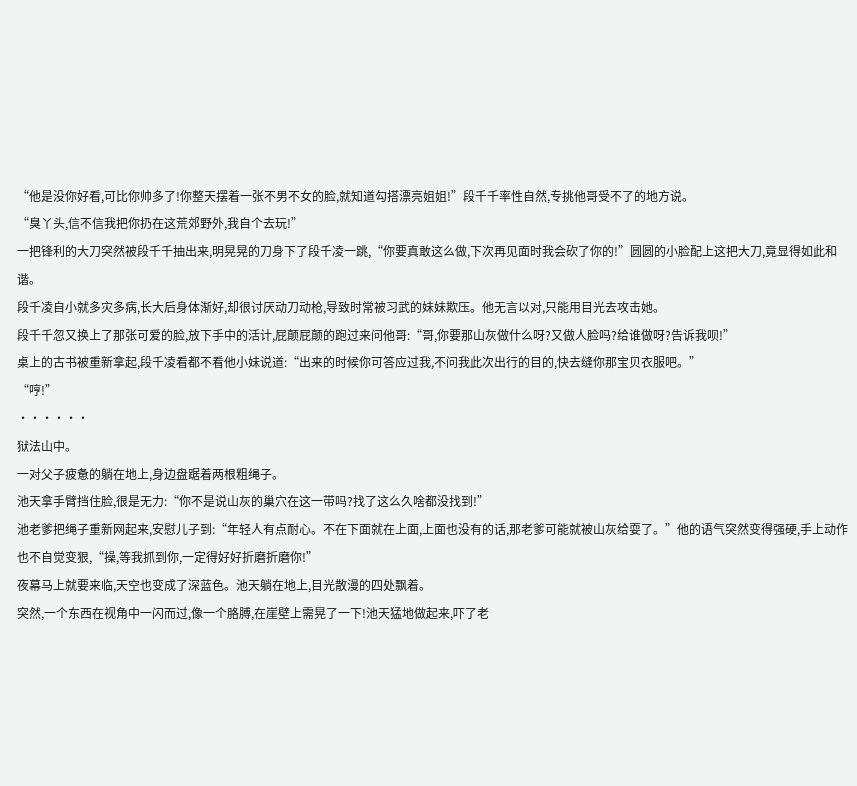“他是没你好看,可比你帅多了!你整天摆着一张不男不女的脸,就知道勾搭漂亮姐姐!”段千千率性自然,专挑他哥受不了的地方说。
“臭丫头,信不信我把你扔在这荒郊野外,我自个去玩!”
一把锋利的大刀突然被段千千抽出来,明晃晃的刀身下了段千凌一跳,“你要真敢这么做,下次再见面时我会砍了你的!”圆圆的小脸配上这把大刀,竟显得如此和谐。
段千凌自小就多灾多病,长大后身体渐好,却很讨厌动刀动枪,导致时常被习武的妹妹欺压。他无言以对,只能用目光去攻击她。
段千千忽又换上了那张可爱的脸,放下手中的活计,屁颠屁颠的跑过来问他哥:“哥,你要那山灰做什么呀?又做人脸吗?给谁做呀?告诉我呗!”
桌上的古书被重新拿起,段千凌看都不看他小妹说道:“出来的时候你可答应过我,不问我此次出行的目的,快去缝你那宝贝衣服吧。”
“哼!”
······
狱法山中。
一对父子疲惫的躺在地上,身边盘踞着两根粗绳子。
池天拿手臂挡住脸,很是无力:“你不是说山灰的巢穴在这一带吗?找了这么久啥都没找到!”
池老爹把绳子重新网起来,安慰儿子到:“年轻人有点耐心。不在下面就在上面,上面也没有的话,那老爹可能就被山灰给耍了。”他的语气突然变得强硬,手上动作也不自觉变狠,“操,等我抓到你,一定得好好折磨折磨你!”
夜幕马上就要来临,天空也变成了深蓝色。池天躺在地上,目光散漫的四处飘着。
突然,一个东西在视角中一闪而过,像一个胳膊,在崖壁上需晃了一下!池天猛地做起来,吓了老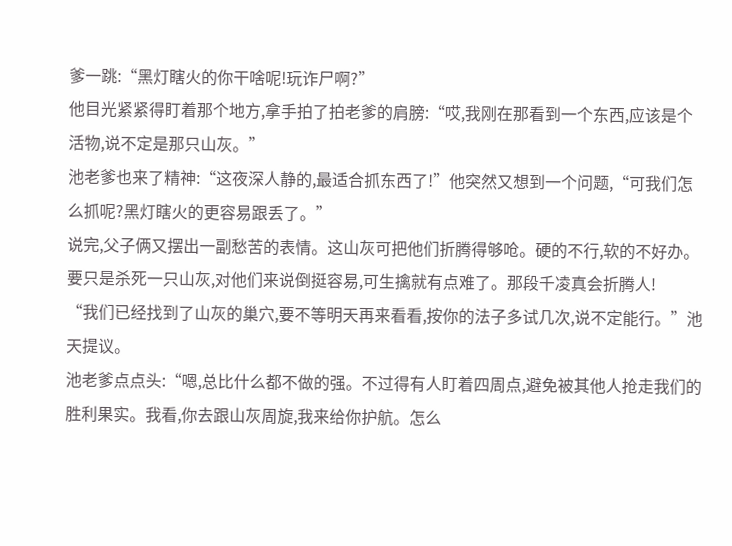爹一跳:“黑灯瞎火的你干啥呢!玩诈尸啊?”
他目光紧紧得盯着那个地方,拿手拍了拍老爹的肩膀:“哎,我刚在那看到一个东西,应该是个活物,说不定是那只山灰。”
池老爹也来了精神:“这夜深人静的,最适合抓东西了!”他突然又想到一个问题,“可我们怎么抓呢?黑灯瞎火的更容易跟丢了。”
说完,父子俩又摆出一副愁苦的表情。这山灰可把他们折腾得够呛。硬的不行,软的不好办。要只是杀死一只山灰,对他们来说倒挺容易,可生擒就有点难了。那段千凌真会折腾人!
“我们已经找到了山灰的巢穴,要不等明天再来看看,按你的法子多试几次,说不定能行。”池天提议。
池老爹点点头:“嗯,总比什么都不做的强。不过得有人盯着四周点,避免被其他人抢走我们的胜利果实。我看,你去跟山灰周旋,我来给你护航。怎么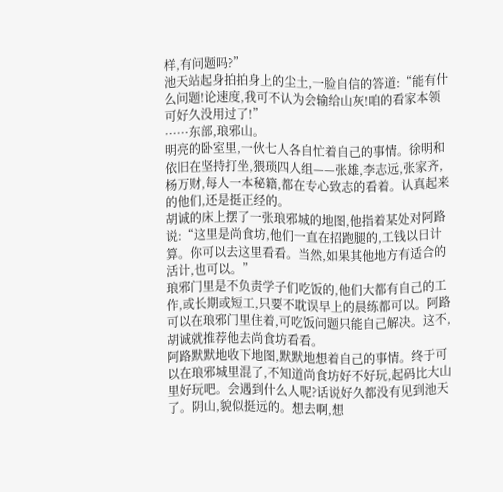样,有问题吗?”
池天站起身拍拍身上的尘土,一脸自信的答道:“能有什么问题!论速度,我可不认为会输给山灰!咱的看家本领可好久没用过了!”
······东部,琅邪山。
明亮的卧室里,一伙七人各自忙着自己的事情。徐明和依旧在坚持打坐,猥琐四人组——张雄,李志远,张家齐,杨万财,每人一本秘籍,都在专心致志的看着。认真起来的他们,还是挺正经的。
胡诚的床上摆了一张琅邪城的地图,他指着某处对阿路说:“这里是尚食坊,他们一直在招跑腿的,工钱以日计算。你可以去这里看看。当然,如果其他地方有适合的活计,也可以。”
琅邪门里是不负责学子们吃饭的,他们大都有自己的工作,或长期或短工,只要不耽误早上的晨练都可以。阿路可以在琅邪门里住着,可吃饭问题只能自己解决。这不,胡诚就推荐他去尚食坊看看。
阿路默默地收下地图,默默地想着自己的事情。终于可以在琅邪城里混了,不知道尚食坊好不好玩,起码比大山里好玩吧。会遇到什么人呢?话说好久都没有见到池天了。阴山,貌似挺远的。想去啊,想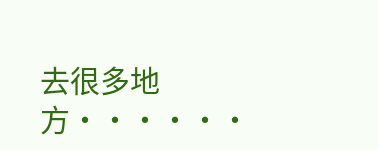去很多地方······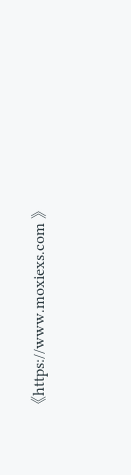《https://www.moxiexs.com 》